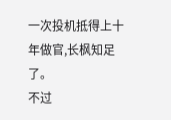一次投机抵得上十年做官,长枫知足了。
不过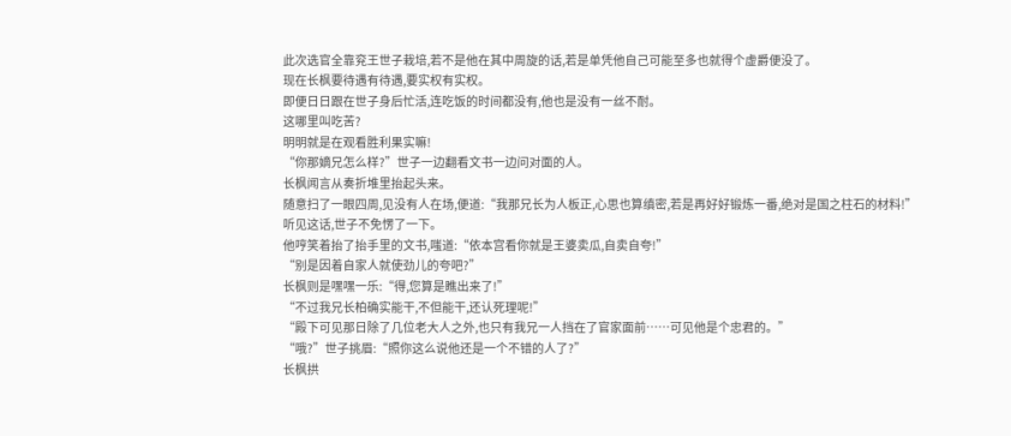此次选官全靠兖王世子栽培,若不是他在其中周旋的话,若是单凭他自己可能至多也就得个虚爵便没了。
现在长枫要待遇有待遇,要实权有实权。
即便日日跟在世子身后忙活,连吃饭的时间都没有,他也是没有一丝不耐。
这哪里叫吃苦?
明明就是在观看胜利果实嘛!
“你那嫡兄怎么样?”世子一边翻看文书一边问对面的人。
长枫闻言从奏折堆里抬起头来。
随意扫了一眼四周,见没有人在场,便道:“我那兄长为人板正,心思也算缜密,若是再好好锻炼一番,绝对是国之柱石的材料!”
听见这话,世子不免愣了一下。
他哼笑着抬了抬手里的文书,嗤道:“依本宫看你就是王婆卖瓜,自卖自夸!”
“别是因着自家人就使劲儿的夸吧?”
长枫则是嘿嘿一乐:“得,您算是瞧出来了!”
“不过我兄长柏确实能干,不但能干,还认死理呢!”
“殿下可见那日除了几位老大人之外,也只有我兄一人挡在了官家面前……可见他是个忠君的。”
“哦?”世子挑眉:“照你这么说他还是一个不错的人了?”
长枫拱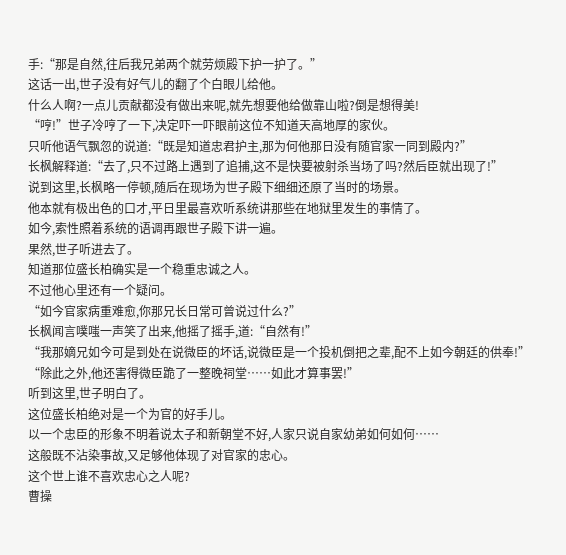手:“那是自然,往后我兄弟两个就劳烦殿下护一护了。”
这话一出,世子没有好气儿的翻了个白眼儿给他。
什么人啊?一点儿贡献都没有做出来呢,就先想要他给做靠山啦?倒是想得美!
“哼!”世子冷哼了一下,决定吓一吓眼前这位不知道天高地厚的家伙。
只听他语气飘忽的说道:“既是知道忠君护主,那为何他那日没有随官家一同到殿内?”
长枫解释道:“去了,只不过路上遇到了追捕,这不是快要被射杀当场了吗?然后臣就出现了!”
说到这里,长枫略一停顿,随后在现场为世子殿下细细还原了当时的场景。
他本就有极出色的口才,平日里最喜欢听系统讲那些在地狱里发生的事情了。
如今,索性照着系统的语调再跟世子殿下讲一遍。
果然,世子听进去了。
知道那位盛长柏确实是一个稳重忠诚之人。
不过他心里还有一个疑问。
“如今官家病重难愈,你那兄长日常可曾说过什么?”
长枫闻言噗嗤一声笑了出来,他摇了摇手,道:“自然有!”
“我那嫡兄如今可是到处在说微臣的坏话,说微臣是一个投机倒把之辈,配不上如今朝廷的供奉!”
“除此之外,他还害得微臣跪了一整晚祠堂……如此才算事罢!”
听到这里,世子明白了。
这位盛长柏绝对是一个为官的好手儿。
以一个忠臣的形象不明着说太子和新朝堂不好,人家只说自家幼弟如何如何……
这般既不沾染事故,又足够他体现了对官家的忠心。
这个世上谁不喜欢忠心之人呢?
曹操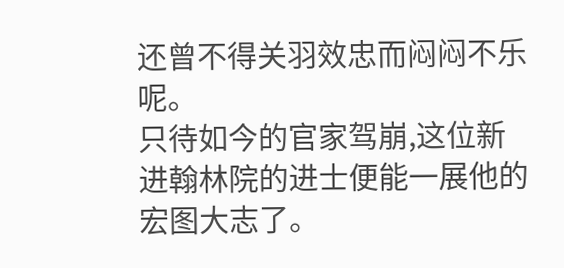还曾不得关羽效忠而闷闷不乐呢。
只待如今的官家驾崩,这位新进翰林院的进士便能一展他的宏图大志了。